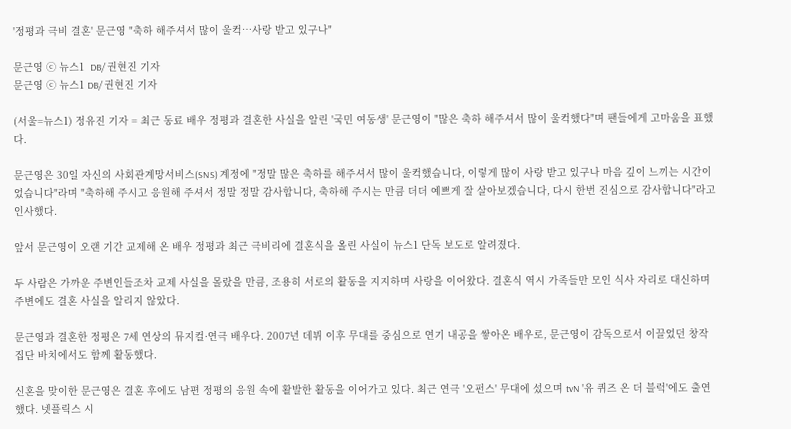'정평과 극비 결혼' 문근영 "축하 해주셔서 많이 울컥…사랑 받고 있구나"

문근영 ⓒ 뉴스1  DB/ 권현진 기자
문근영 ⓒ 뉴스1 DB/ 권현진 기자

(서울=뉴스1) 정유진 기자 = 최근 동료 배우 정평과 결혼한 사실을 알린 '국민 여동생' 문근영이 "많은 축하 해주셔서 많이 울컥했다"며 팬들에게 고마움을 표했다.

문근영은 30일 자신의 사회관계망서비스(SNS) 계정에 "정말 많은 축하를 해주셔서 많이 울컥했습니다, 이렇게 많이 사랑 받고 있구나 마음 깊이 느끼는 시간이었습니다"라며 "축하해 주시고 응원해 주셔서 정말 정말 감사합니다, 축하해 주시는 만큼 더더 예쁘게 잘 살아보겠습니다, 다시 한번 진심으로 감사합니다"라고 인사했다.

앞서 문근영이 오랜 기간 교제해 온 배우 정평과 최근 극비리에 결혼식을 올린 사실이 뉴스1 단독 보도로 알려졌다.

두 사람은 가까운 주변인들조차 교제 사실을 몰랐을 만큼, 조용히 서로의 활동을 지지하며 사랑을 이어왔다. 결혼식 역시 가족들만 모인 식사 자리로 대신하며 주변에도 결혼 사실을 알리지 않았다.

문근영과 결혼한 정평은 7세 연상의 뮤지컬·연극 배우다. 2007년 데뷔 이후 무대를 중심으로 연기 내공을 쌓아온 배우로, 문근영이 감독으로서 이끌었던 창작 집단 바치에서도 함께 활동했다.

신혼을 맞이한 문근영은 결혼 후에도 남편 정평의 응원 속에 활발한 활동을 이어가고 있다. 최근 연극 '오펀스' 무대에 섰으며 tvN '유 퀴즈 온 더 블럭'에도 출연했다. 넷플릭스 시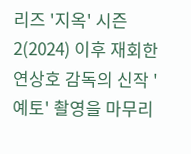리즈 '지옥' 시즌2(2024) 이후 재회한 연상호 감독의 신작 '예토' 촬영을 마무리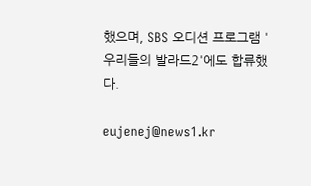했으며, SBS 오디션 프로그램 '우리들의 발라드2'에도 합류했다.

eujenej@news1.kr